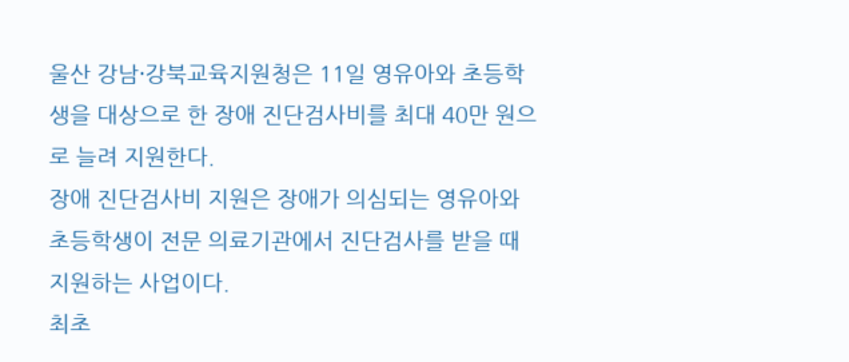울산 강남·강북교육지원청은 11일 영유아와 초등학생을 대상으로 한 장애 진단검사비를 최대 40만 원으로 늘려 지원한다.
장애 진단검사비 지원은 장애가 의심되는 영유아와 초등학생이 전문 의료기관에서 진단검사를 받을 때 지원하는 사업이다.
최초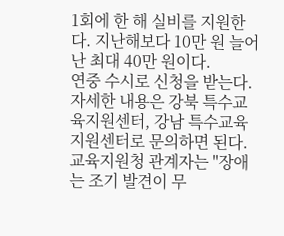1회에 한 해 실비를 지원한다. 지난해보다 10만 원 늘어난 최대 40만 원이다.
연중 수시로 신청을 받는다.
자세한 내용은 강북 특수교육지원센터, 강남 특수교육지원센터로 문의하면 된다.
교육지원청 관계자는 "장애는 조기 발견이 무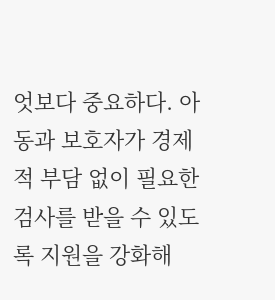엇보다 중요하다. 아동과 보호자가 경제적 부담 없이 필요한 검사를 받을 수 있도록 지원을 강화해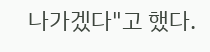나가겠다"고 했다.